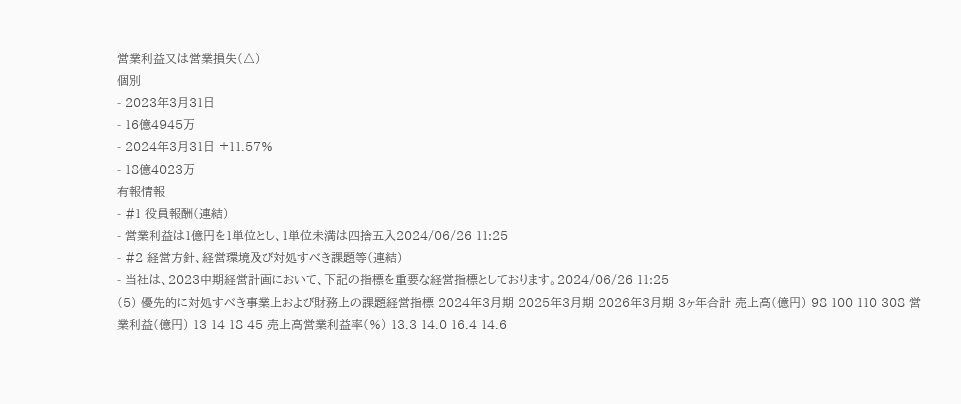営業利益又は営業損失(△)
個別
- 2023年3月31日
- 16億4945万
- 2024年3月31日 +11.57%
- 18億4023万
有報情報
- #1 役員報酬(連結)
- 営業利益は1億円を1単位とし、1単位未満は四捨五入2024/06/26 11:25
- #2 経営方針、経営環境及び対処すべき課題等(連結)
- 当社は、2023中期経営計画において、下記の指標を重要な経営指標としております。2024/06/26 11:25
(5) 優先的に対処すべき事業上および財務上の課題経営指標 2024年3月期 2025年3月期 2026年3月期 3ヶ年合計 売上高(億円) 98 100 110 308 営業利益(億円) 13 14 18 45 売上高営業利益率(%) 13.3 14.0 16.4 14.6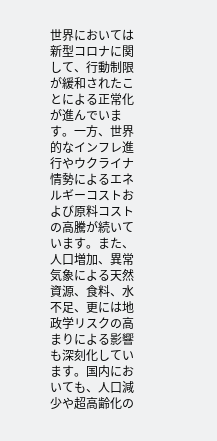世界においては新型コロナに関して、行動制限が緩和されたことによる正常化が進んでいます。一方、世界的なインフレ進行やウクライナ情勢によるエネルギーコストおよび原料コストの高騰が続いています。また、人口増加、異常気象による天然資源、食料、水不足、更には地政学リスクの高まりによる影響も深刻化しています。国内においても、人口減少や超高齢化の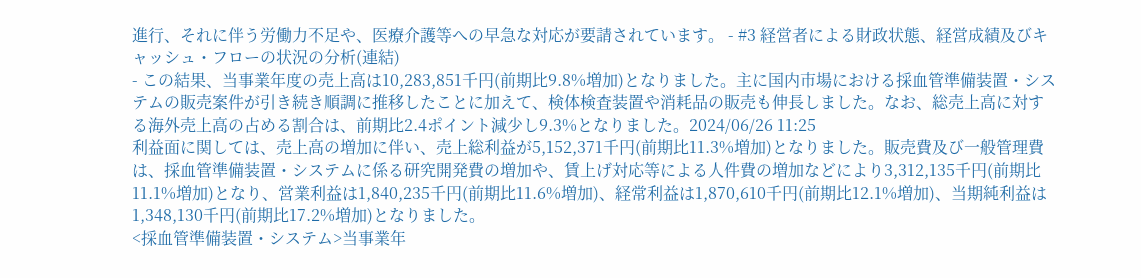進行、それに伴う労働力不足や、医療介護等への早急な対応が要請されています。 - #3 経営者による財政状態、経営成績及びキャッシュ・フローの状況の分析(連結)
- この結果、当事業年度の売上高は10,283,851千円(前期比9.8%増加)となりました。主に国内市場における採血管準備装置・システムの販売案件が引き続き順調に推移したことに加えて、検体検査装置や消耗品の販売も伸長しました。なお、総売上高に対する海外売上高の占める割合は、前期比2.4ポイント減少し9.3%となりました。2024/06/26 11:25
利益面に関しては、売上高の増加に伴い、売上総利益が5,152,371千円(前期比11.3%増加)となりました。販売費及び一般管理費は、採血管準備装置・システムに係る研究開発費の増加や、賃上げ対応等による人件費の増加などにより3,312,135千円(前期比11.1%増加)となり、営業利益は1,840,235千円(前期比11.6%増加)、経常利益は1,870,610千円(前期比12.1%増加)、当期純利益は1,348,130千円(前期比17.2%増加)となりました。
<採血管準備装置・システム>当事業年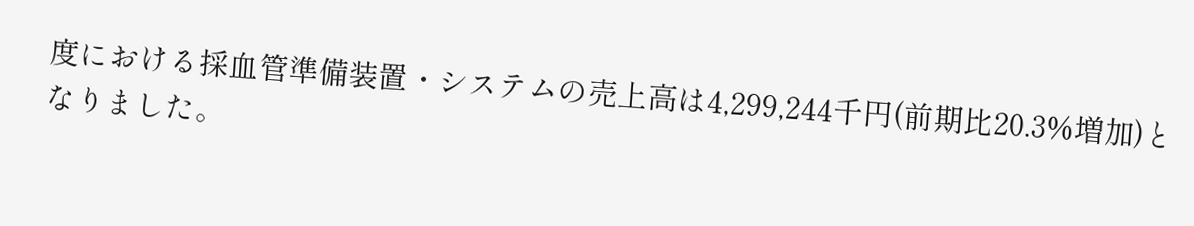度における採血管準備装置・システムの売上高は4,299,244千円(前期比20.3%増加)となりました。